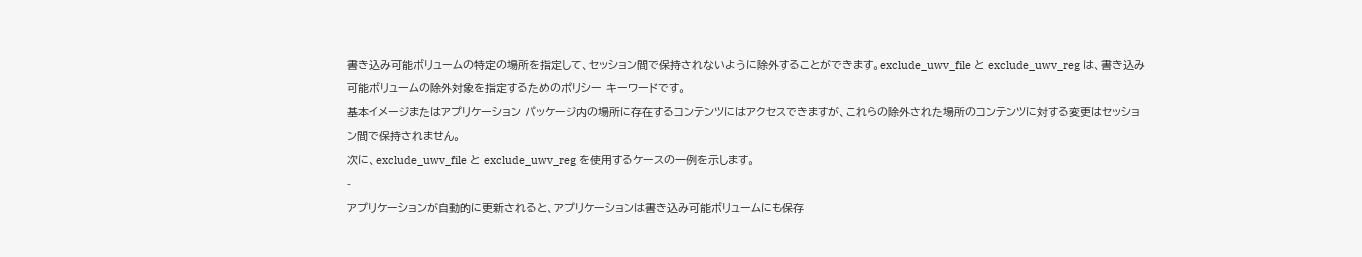書き込み可能ボリュームの特定の場所を指定して、セッション間で保持されないように除外することができます。exclude_uwv_file と exclude_uwv_reg は、書き込み可能ボリュームの除外対象を指定するためのポリシー キーワードです。
基本イメージまたはアプリケーション パッケージ内の場所に存在するコンテンツにはアクセスできますが、これらの除外された場所のコンテンツに対する変更はセッション間で保持されません。
次に、exclude_uwv_file と exclude_uwv_reg を使用するケースの一例を示します。
-
アプリケーションが自動的に更新されると、アプリケーションは書き込み可能ボリュームにも保存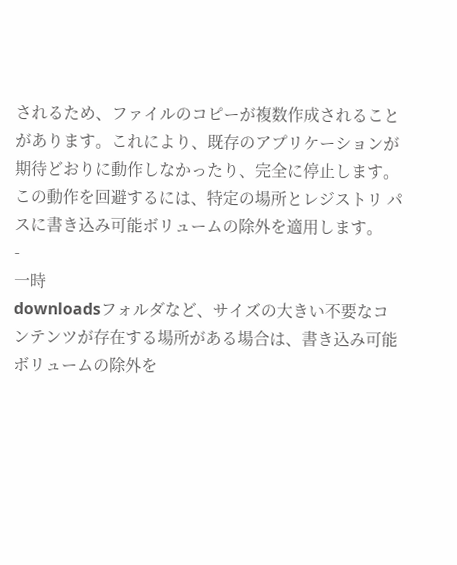されるため、ファイルのコピーが複数作成されることがあります。これにより、既存のアプリケーションが期待どおりに動作しなかったり、完全に停止します。
この動作を回避するには、特定の場所とレジストリ パスに書き込み可能ボリュームの除外を適用します。
-
一時
downloadsフォルダなど、サイズの大きい不要なコンテンツが存在する場所がある場合は、書き込み可能ボリュームの除外を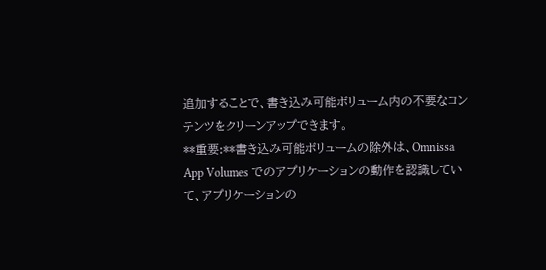追加することで、書き込み可能ボリューム内の不要なコンテンツをクリーンアップできます。
**重要:**書き込み可能ボリュームの除外は、Omnissa App Volumes でのアプリケーションの動作を認識していて、アプリケーションの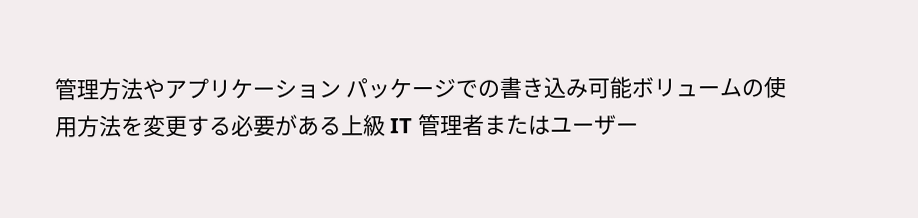管理方法やアプリケーション パッケージでの書き込み可能ボリュームの使用方法を変更する必要がある上級 IT 管理者またはユーザー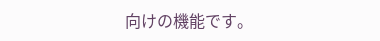向けの機能です。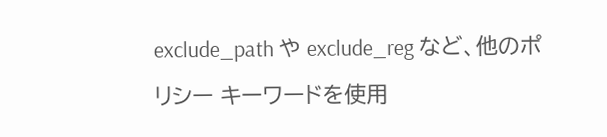exclude_path や exclude_reg など、他のポリシー キーワードを使用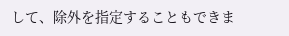して、除外を指定することもできま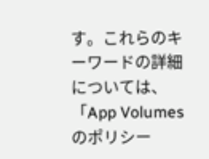す。これらのキーワードの詳細については、「App Volumes のポリシー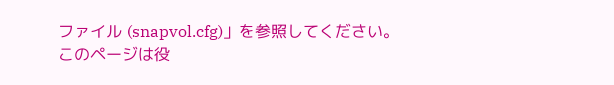ファイル (snapvol.cfg)」を参照してください。
このページは役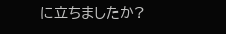に立ちましたか?